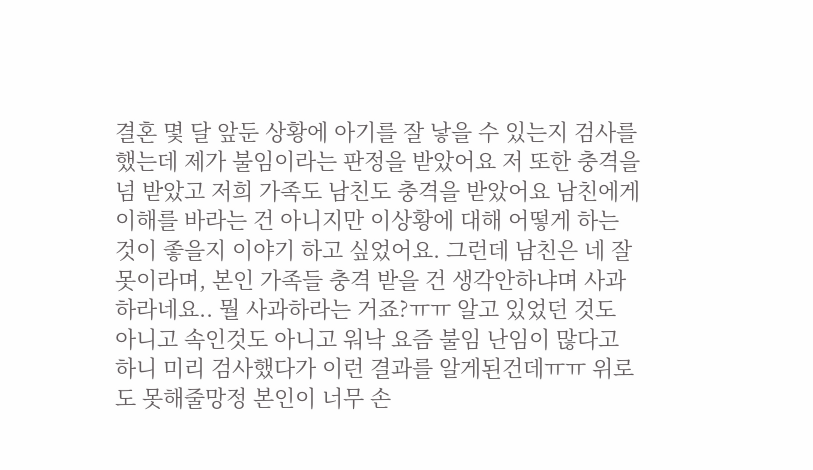결혼 몇 달 앞둔 상황에 아기를 잘 낳을 수 있는지 검사를 했는데 제가 불임이라는 판정을 받았어요 저 또한 충격을 넘 받았고 저희 가족도 남친도 충격을 받았어요 남친에게 이해를 바라는 건 아니지만 이상황에 대해 어떻게 하는 것이 좋을지 이야기 하고 싶었어요. 그런데 남친은 네 잘못이라며, 본인 가족들 충격 받을 건 생각안하냐며 사과하라네요.. 뭘 사과하라는 거죠?ㅠㅠ 알고 있었던 것도 아니고 속인것도 아니고 워낙 요즘 불임 난임이 많다고 하니 미리 검사했다가 이런 결과를 알게된건데ㅠㅠ 위로도 못해줄망정 본인이 너무 손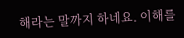해라는 말까지 하네요. 이해를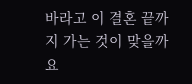바라고 이 결혼 끝까지 가는 것이 맞을까요